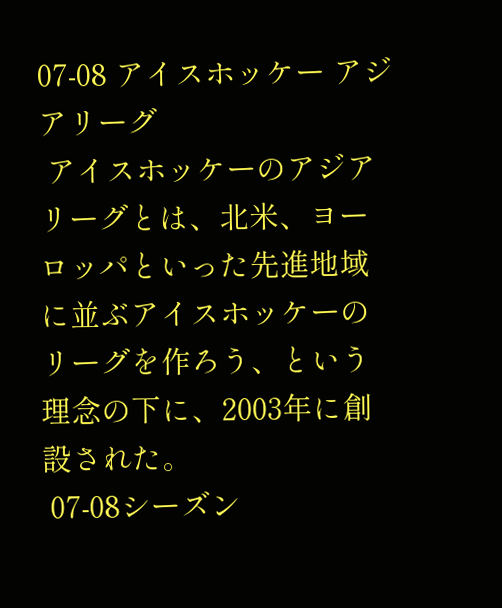07-08 アイスホッケー アジアリーグ
 アイスホッケーのアジアリーグとは、北米、ヨーロッパといった先進地域に並ぶアイスホッケーのリーグを作ろう、という理念の下に、2003年に創設された。
 07-08シーズン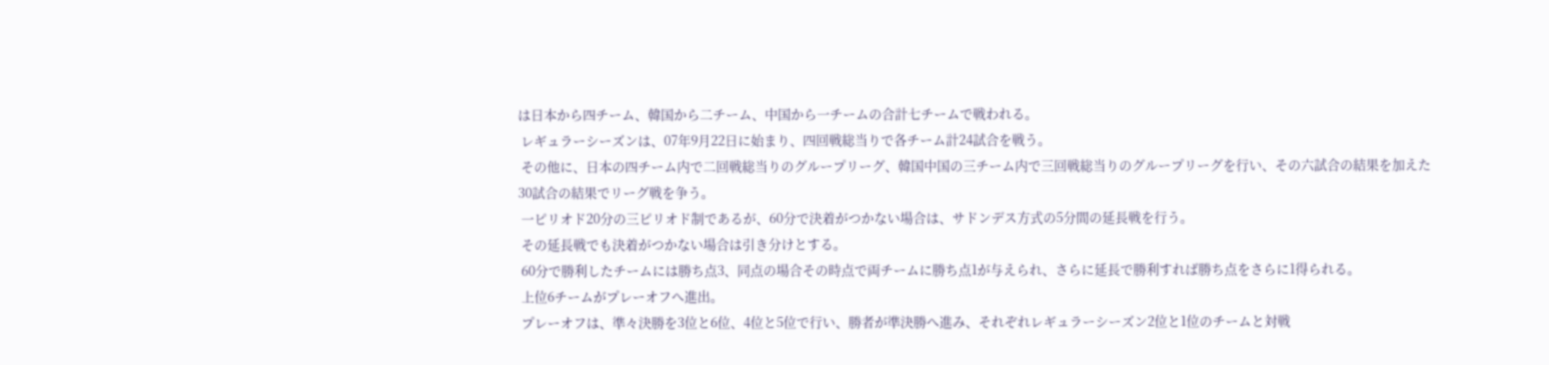は日本から四チーム、韓国から二チーム、中国から一チームの合計七チームで戦われる。
 レギュラーシーズンは、07年9月22日に始まり、四回戦総当りで各チーム計24試合を戦う。
 その他に、日本の四チーム内で二回戦総当りのグループリーグ、韓国中国の三チーム内で三回戦総当りのグループリーグを行い、その六試合の結果を加えた30試合の結果でリーグ戦を争う。
 一ピリオド20分の三ピリオド制であるが、60分で決着がつかない場合は、サドンデス方式の5分間の延長戦を行う。
 その延長戦でも決着がつかない場合は引き分けとする。
 60分で勝利したチームには勝ち点3、同点の場合その時点で両チームに勝ち点1が与えられ、さらに延長で勝利すれば勝ち点をさらに1得られる。
 上位6チームがプレーオフへ進出。
 プレーオフは、準々決勝を3位と6位、4位と5位で行い、勝者が準決勝へ進み、それぞれレギュラーシーズン2位と1位のチームと対戦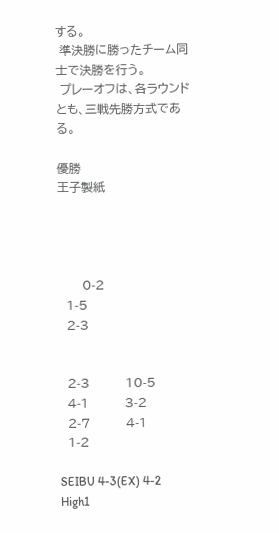する。
 準決勝に勝ったチーム同士で決勝を行う。
 プレーオフは、各ラウンドとも、三戦先勝方式である。

優勝
王子製紙




      0-2
  1-5
  2-3


  2-3         10-5
  4-1         3-2
  2-7         4-1
  1-2

SEIBU 4-3(EX) 4-2 High1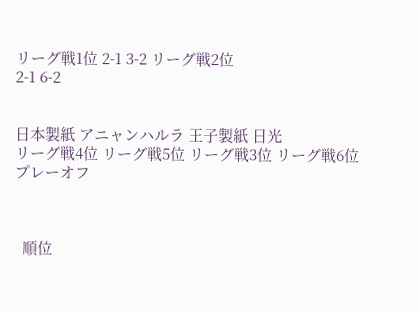リーグ戦1位 2-1 3-2 リーグ戦2位
2-1 6-2


日本製紙 アニャンハルラ 王子製紙 日光
リーグ戦4位 リーグ戦5位 リーグ戦3位 リーグ戦6位
プレーオフ



  順位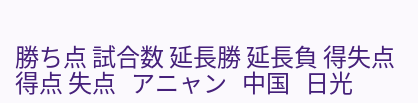勝ち点 試合数 延長勝 延長負 得失点 得点 失点   アニャン   中国   日光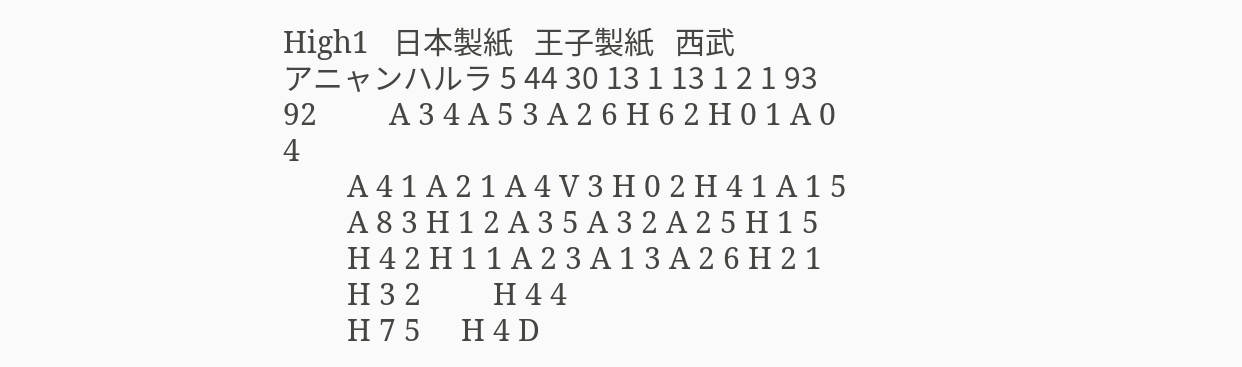High1   日本製紙   王子製紙   西武
アニャンハルラ 5 44 30 13 1 13 1 2 1 93 92         A 3 4 A 5 3 A 2 6 H 6 2 H 0 1 A 0 4
        A 4 1 A 2 1 A 4 V 3 H 0 2 H 4 1 A 1 5
        A 8 3 H 1 2 A 3 5 A 3 2 A 2 5 H 1 5
        H 4 2 H 1 1 A 2 3 A 1 3 A 2 6 H 2 1
        H 3 2         H 4 4
        H 7 5     H 4 D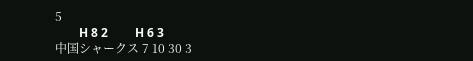5
        H 8 2         H 6 3
中国シャークス 7 10 30 3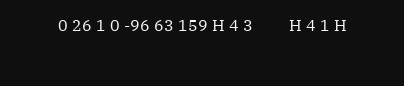0 26 1 0 -96 63 159 H 4 3         H 4 1 H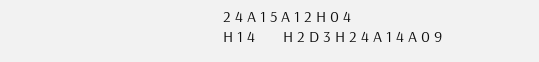2 4 A 1 5 A 1 2 H 0 4
H 1 4       H 2 D 3 H 2 4 A 1 4 A 0 9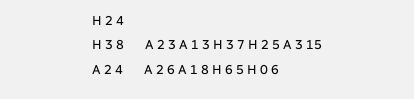H 2 4
H 3 8       A 2 3 A 1 3 H 3 7 H 2 5 A 3 15
A 2 4       A 2 6 A 1 8 H 6 5 H 0 6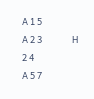A 1 5
A 2 3               H 2 4
A 5 7